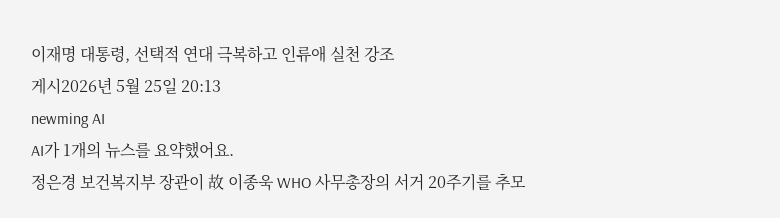이재명 대통령, 선택적 연대 극복하고 인류애 실천 강조
게시2026년 5월 25일 20:13
newming AI
AI가 1개의 뉴스를 요약했어요.
정은경 보건복지부 장관이 故 이종욱 WHO 사무총장의 서거 20주기를 추모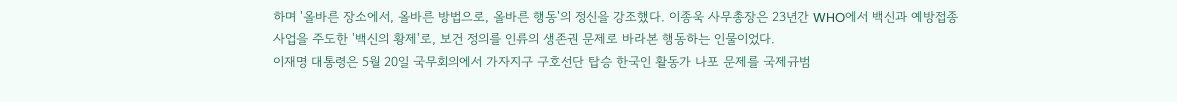하며 '올바른 장소에서, 올바른 방법으로, 올바른 행동'의 정신을 강조했다. 이종욱 사무총장은 23년간 WHO에서 백신과 예방접종 사업을 주도한 '백신의 황제'로, 보건 정의를 인류의 생존권 문제로 바라본 행동하는 인물이었다.
이재명 대통령은 5월 20일 국무회의에서 가자지구 구호선단 탑승 한국인 활동가 나포 문제를 국제규범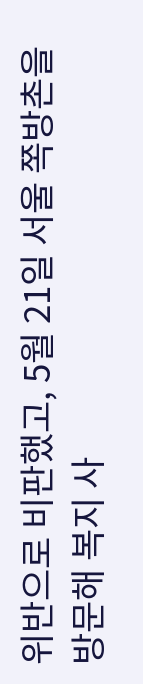위반으로 비판했고, 5월 21일 서울 쪽방촌을 방문해 복지 사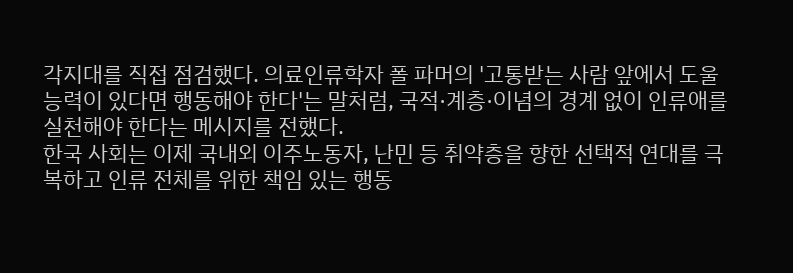각지대를 직접 점검했다. 의료인류학자 폴 파머의 '고통받는 사람 앞에서 도울 능력이 있다면 행동해야 한다'는 말처럼, 국적·계층·이념의 경계 없이 인류애를 실천해야 한다는 메시지를 전했다.
한국 사회는 이제 국내외 이주노동자, 난민 등 취약층을 향한 선택적 연대를 극복하고 인류 전체를 위한 책임 있는 행동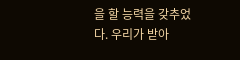을 할 능력을 갖추었다. 우리가 받아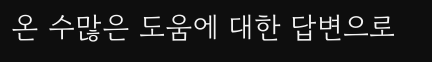온 수많은 도움에 대한 답변으로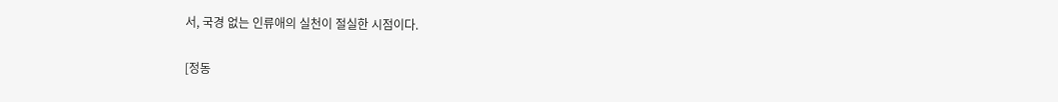서, 국경 없는 인류애의 실천이 절실한 시점이다.

[정동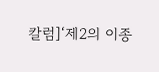칼럼]‘제2의 이종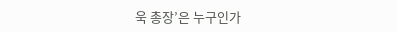욱 총장’은 누구인가